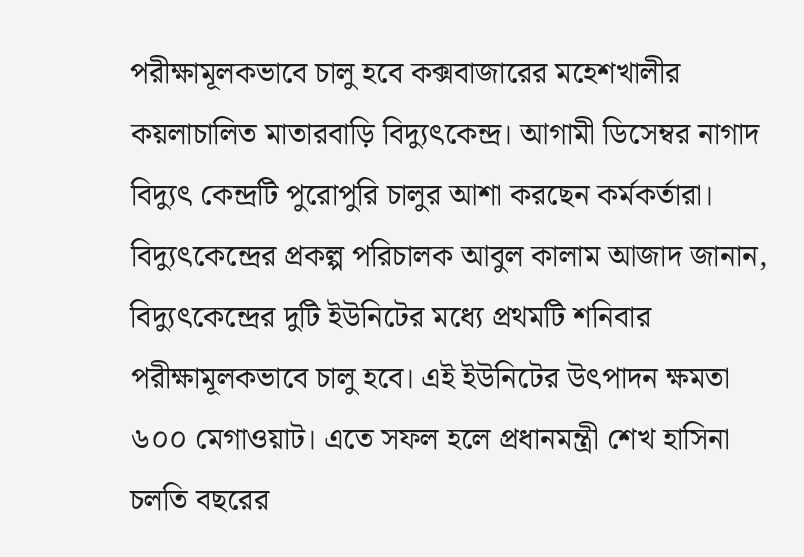পরীক্ষামূলকভাবে চালু হবে কক্সবাজারের মহেশখালীর কয়লাচালিত মাতারবাড়ি বিদ্যুৎকেন্দ্র। আগামী ডিসেম্বর নাগাদ বিদ্যুৎ কেন্দ্রটি পুরোপুরি চালুর আশা করছেন কর্মকর্তারা।
বিদ্যুৎকেন্দ্রের প্রকল্প পরিচালক আবুল কালাম আজাদ জানান, বিদ্যুৎকেন্দ্রের দুটি ইউনিটের মধ্যে প্রথমটি শনিবার পরীক্ষামূলকভাবে চালু হবে। এই ইউনিটের উৎপাদন ক্ষমতা ৬০০ মেগাওয়াট। এতে সফল হলে প্রধানমন্ত্রী শেখ হাসিনা চলতি বছরের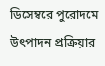ডিসেম্বরে পুরোদমে উৎপাদন প্রক্রিয়ার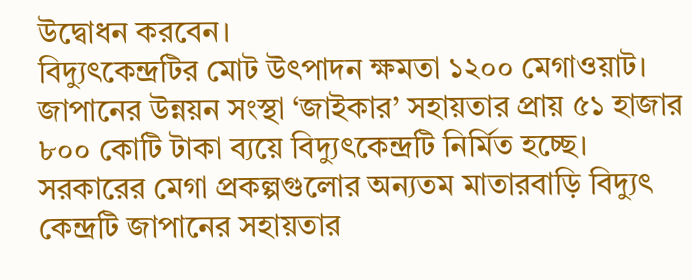উদ্বোধন করবেন।
বিদ্যুৎকেন্দ্রটির মোট উৎপাদন ক্ষমতা ১২০০ মেগাওয়াট। জাপানের উন্নয়ন সংস্থা ‘জাইকার’ সহায়তার প্রায় ৫১ হাজার ৮০০ কোটি টাকা ব্যয়ে বিদ্যুৎকেন্দ্রটি নির্মিত হচ্ছে।
সরকারের মেগা প্রকল্পগুলোর অন্যতম মাতারবাড়ি বিদ্যুৎ কেন্দ্রটি জাপানের সহায়তার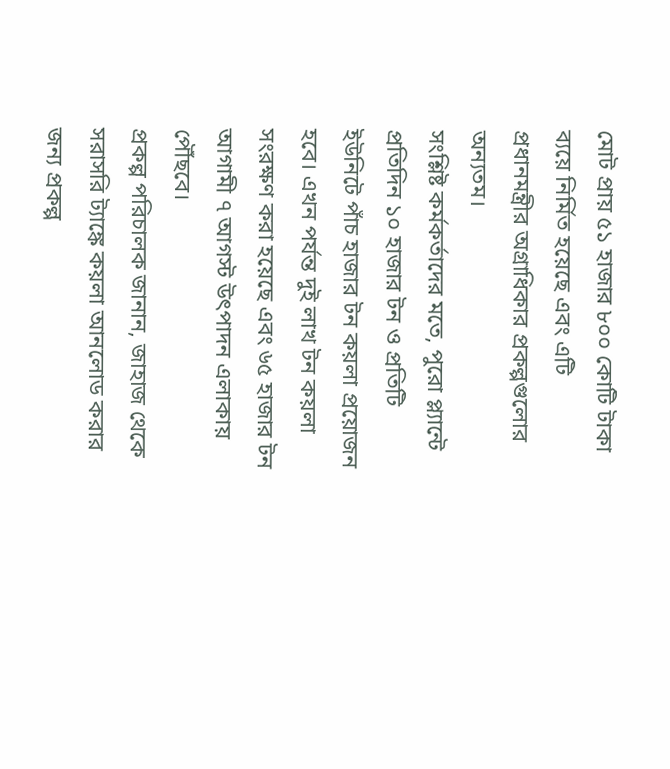মোট প্রায় ৫১ হাজার ৮০০ কোটি টাকা ব্যয়ে নির্মিত হয়েছে এবং এটি প্রধানমন্ত্রীর অগ্রাধিকার প্রকল্পগুলোর অন্যতম।
সংশ্লিষ্ট কর্মকর্তাদের মতে, পুরো প্ল্যান্টে প্রতিদিন ১০ হাজার টন ও প্রতিটি ইউনিটে পাঁচ হাজার টন কয়লা প্রয়োজন হবে। এখন পর্যন্ত দুই লাখ টন কয়লা সংরক্ষণ করা হয়েছে এবং ৬৫ হাজার টন আগামী ৭ আগস্ট উৎপাদন এলাকায় পৌঁছবে।
প্রকল্প পরিচালক জানান, জাহাজ থেকে সরাসরি ট্যাঙ্কে কয়লা আনলোড করার জন্য প্রকল্প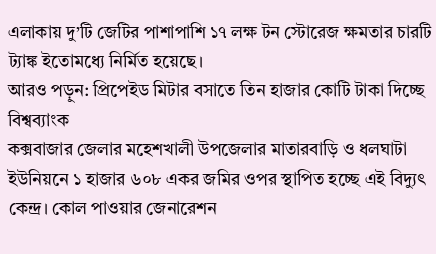এলাকায় দু’টি জেটির পাশাপাশি ১৭ লক্ষ টন স্টোরেজ ক্ষমতার চারটি ট্যাঙ্ক ইতোমধ্যে নির্মিত হয়েছে।
আরও পড়ুন: প্রিপেইড মিটার বসাতে তিন হাজার কোটি টাকা দিচ্ছে বিশ্বব্যাংক
কক্সবাজার জেলার মহেশখালী উপজেলার মাতারবাড়ি ও ধলঘাটা ইউনিয়নে ১ হাজার ৬০৮ একর জমির ওপর স্থাপিত হচ্ছে এই বিদ্যুৎ কেন্দ্র। কোল পাওয়ার জেনারেশন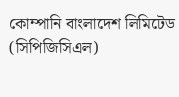কোম্পানি বাংলাদেশ লিমিটেড (সিপিজিসিএল)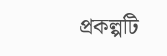প্রকল্পটি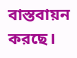বাস্তবায়ন করছে।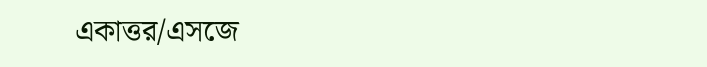একাত্তর/এসজে